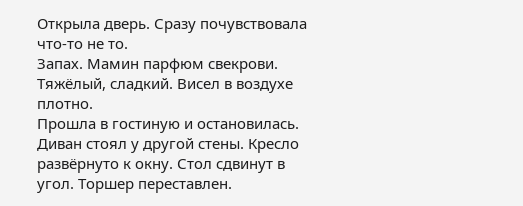Открыла дверь. Сразу почувствовала что-то не то.
Запах. Мамин парфюм свекрови. Тяжёлый, сладкий. Висел в воздухе плотно.
Прошла в гостиную и остановилась.
Диван стоял у другой стены. Кресло развёрнуто к окну. Стол сдвинут в угол. Торшер переставлен.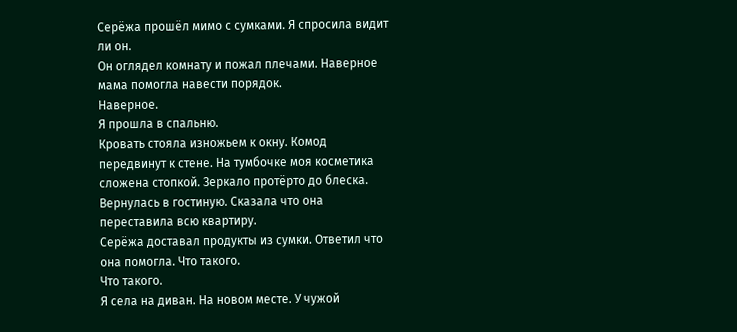Серёжа прошёл мимо с сумками. Я спросила видит ли он.
Он оглядел комнату и пожал плечами. Наверное мама помогла навести порядок.
Наверное.
Я прошла в спальню.
Кровать стояла изножьем к окну. Комод передвинут к стене. На тумбочке моя косметика сложена стопкой. Зеркало протёрто до блеска.
Вернулась в гостиную. Сказала что она переставила всю квартиру.
Серёжа доставал продукты из сумки. Ответил что она помогла. Что такого.
Что такого.
Я села на диван. На новом месте. У чужой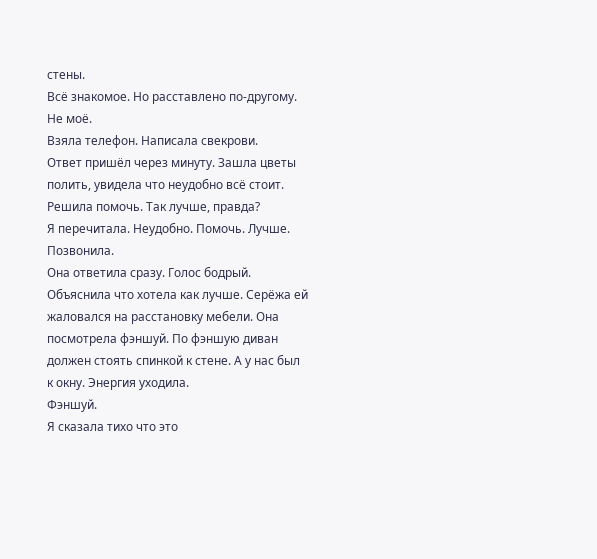стены.
Всё знакомое. Но расставлено по-другому. Не моё.
Взяла телефон. Написала свекрови.
Ответ пришёл через минуту. Зашла цветы полить, увидела что неудобно всё стоит. Решила помочь. Так лучше, правда?
Я перечитала. Неудобно. Помочь. Лучше.
Позвонила.
Она ответила сразу. Голос бодрый. Объяснила что хотела как лучше. Серёжа ей жаловался на расстановку мебели. Она посмотрела фэншуй. По фэншую диван должен стоять спинкой к стене. А у нас был к окну. Энергия уходила.
Фэншуй.
Я сказала тихо что это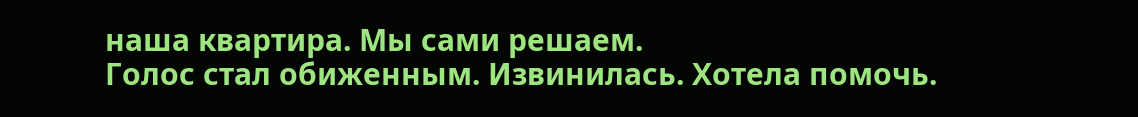наша квартира. Мы сами решаем.
Голос стал обиженным. Извинилась. Хотела помочь.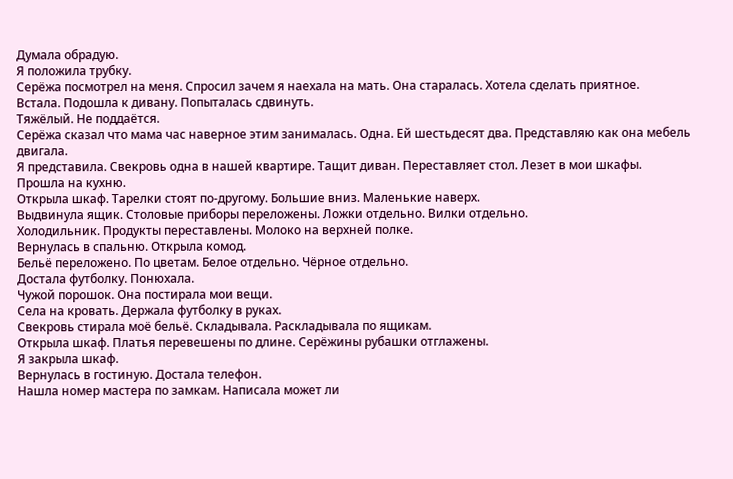Думала обрадую.
Я положила трубку.
Серёжа посмотрел на меня. Спросил зачем я наехала на мать. Она старалась. Хотела сделать приятное.
Встала. Подошла к дивану. Попыталась сдвинуть.
Тяжёлый. Не поддаётся.
Серёжа сказал что мама час наверное этим занималась. Одна. Ей шестьдесят два. Представляю как она мебель двигала.
Я представила. Свекровь одна в нашей квартире. Тащит диван. Переставляет стол. Лезет в мои шкафы.
Прошла на кухню.
Открыла шкаф. Тарелки стоят по-другому. Большие вниз. Маленькие наверх.
Выдвинула ящик. Столовые приборы переложены. Ложки отдельно. Вилки отдельно.
Холодильник. Продукты переставлены. Молоко на верхней полке.
Вернулась в спальню. Открыла комод.
Бельё переложено. По цветам. Белое отдельно. Чёрное отдельно.
Достала футболку. Понюхала.
Чужой порошок. Она постирала мои вещи.
Села на кровать. Держала футболку в руках.
Свекровь стирала моё бельё. Складывала. Раскладывала по ящикам.
Открыла шкаф. Платья перевешены по длине. Серёжины рубашки отглажены.
Я закрыла шкаф.
Вернулась в гостиную. Достала телефон.
Нашла номер мастера по замкам. Написала может ли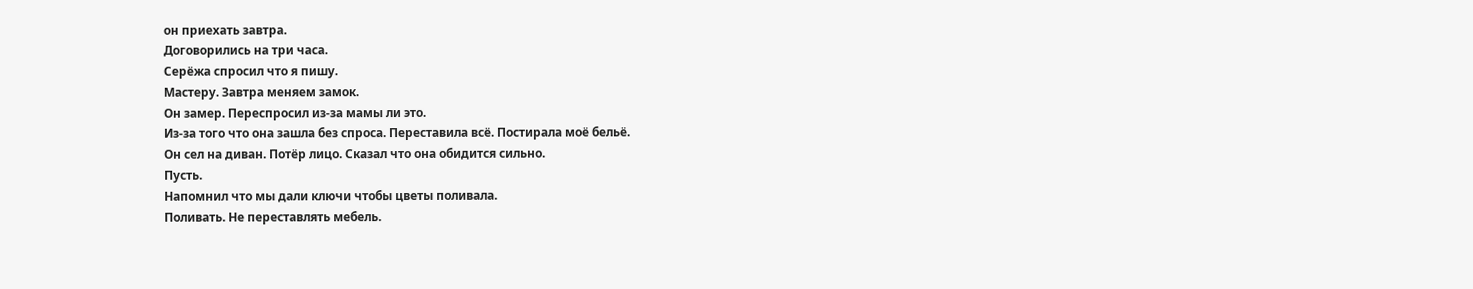он приехать завтра.
Договорились на три часа.
Серёжа спросил что я пишу.
Мастеру. Завтра меняем замок.
Он замер. Переспросил из-за мамы ли это.
Из-за того что она зашла без спроса. Переставила всё. Постирала моё бельё.
Он сел на диван. Потёр лицо. Сказал что она обидится сильно.
Пусть.
Напомнил что мы дали ключи чтобы цветы поливала.
Поливать. Не переставлять мебель.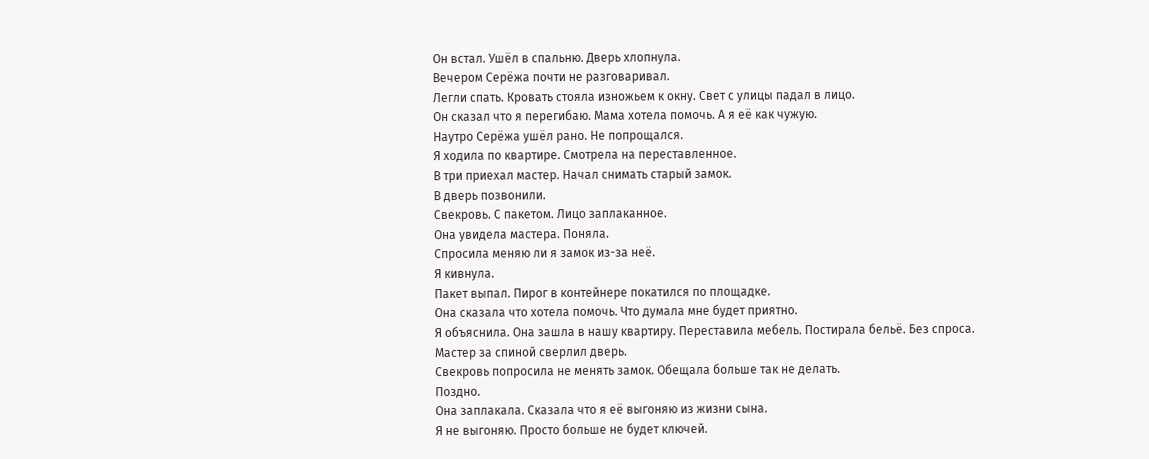Он встал. Ушёл в спальню. Дверь хлопнула.
Вечером Серёжа почти не разговаривал.
Легли спать. Кровать стояла изножьем к окну. Свет с улицы падал в лицо.
Он сказал что я перегибаю. Мама хотела помочь. А я её как чужую.
Наутро Серёжа ушёл рано. Не попрощался.
Я ходила по квартире. Смотрела на переставленное.
В три приехал мастер. Начал снимать старый замок.
В дверь позвонили.
Свекровь. С пакетом. Лицо заплаканное.
Она увидела мастера. Поняла.
Спросила меняю ли я замок из-за неё.
Я кивнула.
Пакет выпал. Пирог в контейнере покатился по площадке.
Она сказала что хотела помочь. Что думала мне будет приятно.
Я объяснила. Она зашла в нашу квартиру. Переставила мебель. Постирала бельё. Без спроса.
Мастер за спиной сверлил дверь.
Свекровь попросила не менять замок. Обещала больше так не делать.
Поздно.
Она заплакала. Сказала что я её выгоняю из жизни сына.
Я не выгоняю. Просто больше не будет ключей.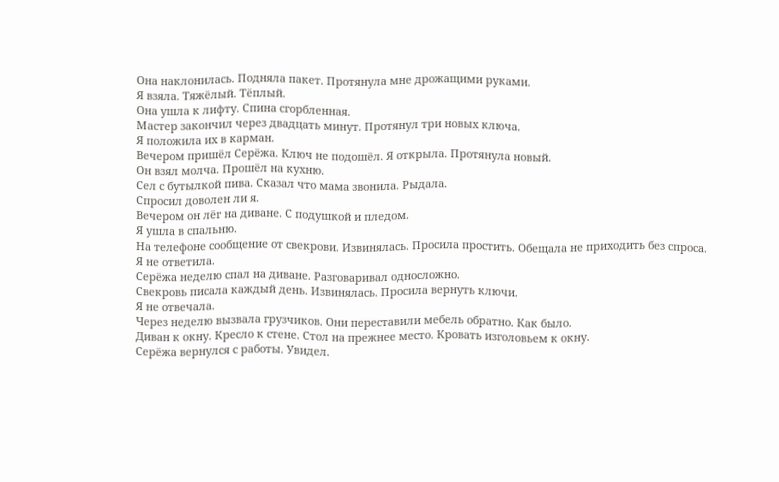Она наклонилась. Подняла пакет. Протянула мне дрожащими руками.
Я взяла. Тяжёлый. Тёплый.
Она ушла к лифту. Спина сгорбленная.
Мастер закончил через двадцать минут. Протянул три новых ключа.
Я положила их в карман.
Вечером пришёл Серёжа. Ключ не подошёл. Я открыла. Протянула новый.
Он взял молча. Прошёл на кухню.
Сел с бутылкой пива. Сказал что мама звонила. Рыдала.
Спросил доволен ли я.
Вечером он лёг на диване. С подушкой и пледом.
Я ушла в спальню.
На телефоне сообщение от свекрови. Извинялась. Просила простить. Обещала не приходить без спроса.
Я не ответила.
Серёжа неделю спал на диване. Разговаривал односложно.
Свекровь писала каждый день. Извинялась. Просила вернуть ключи.
Я не отвечала.
Через неделю вызвала грузчиков. Они переставили мебель обратно. Как было.
Диван к окну. Кресло к стене. Стол на прежнее место. Кровать изголовьем к окну.
Серёжа вернулся с работы. Увидел.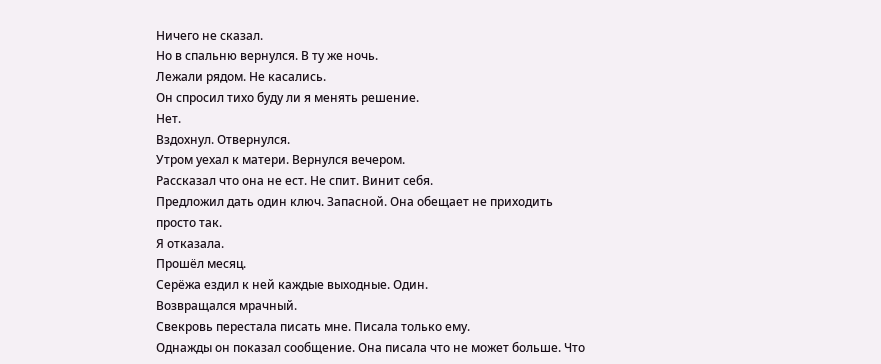Ничего не сказал.
Но в спальню вернулся. В ту же ночь.
Лежали рядом. Не касались.
Он спросил тихо буду ли я менять решение.
Нет.
Вздохнул. Отвернулся.
Утром уехал к матери. Вернулся вечером.
Рассказал что она не ест. Не спит. Винит себя.
Предложил дать один ключ. Запасной. Она обещает не приходить просто так.
Я отказала.
Прошёл месяц.
Серёжа ездил к ней каждые выходные. Один.
Возвращался мрачный.
Свекровь перестала писать мне. Писала только ему.
Однажды он показал сообщение. Она писала что не может больше. Что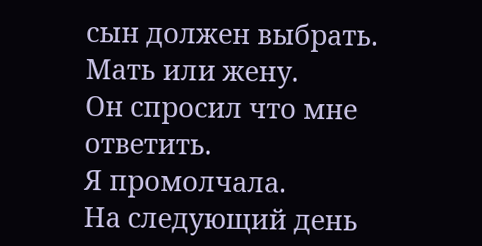сын должен выбрать. Мать или жену.
Он спросил что мне ответить.
Я промолчала.
На следующий день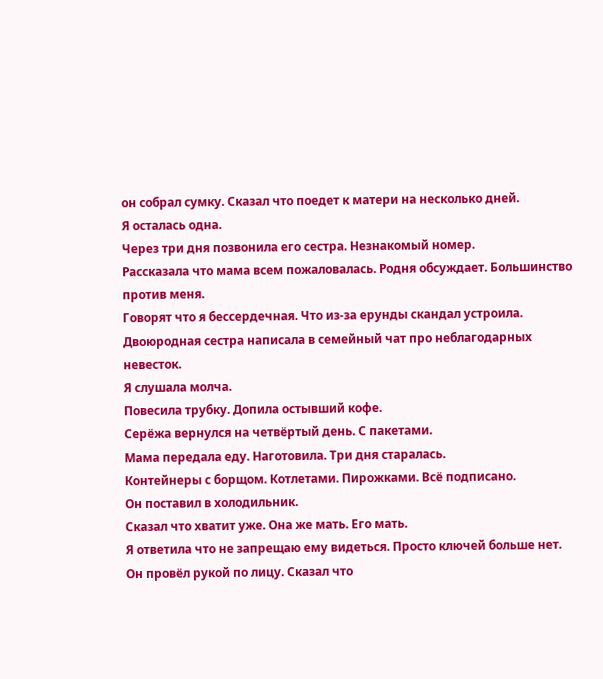он собрал сумку. Сказал что поедет к матери на несколько дней.
Я осталась одна.
Через три дня позвонила его сестра. Незнакомый номер.
Рассказала что мама всем пожаловалась. Родня обсуждает. Большинство против меня.
Говорят что я бессердечная. Что из-за ерунды скандал устроила.
Двоюродная сестра написала в семейный чат про неблагодарных невесток.
Я слушала молча.
Повесила трубку. Допила остывший кофе.
Серёжа вернулся на четвёртый день. С пакетами.
Мама передала еду. Наготовила. Три дня старалась.
Контейнеры с борщом. Котлетами. Пирожками. Всё подписано.
Он поставил в холодильник.
Сказал что хватит уже. Она же мать. Его мать.
Я ответила что не запрещаю ему видеться. Просто ключей больше нет.
Он провёл рукой по лицу. Сказал что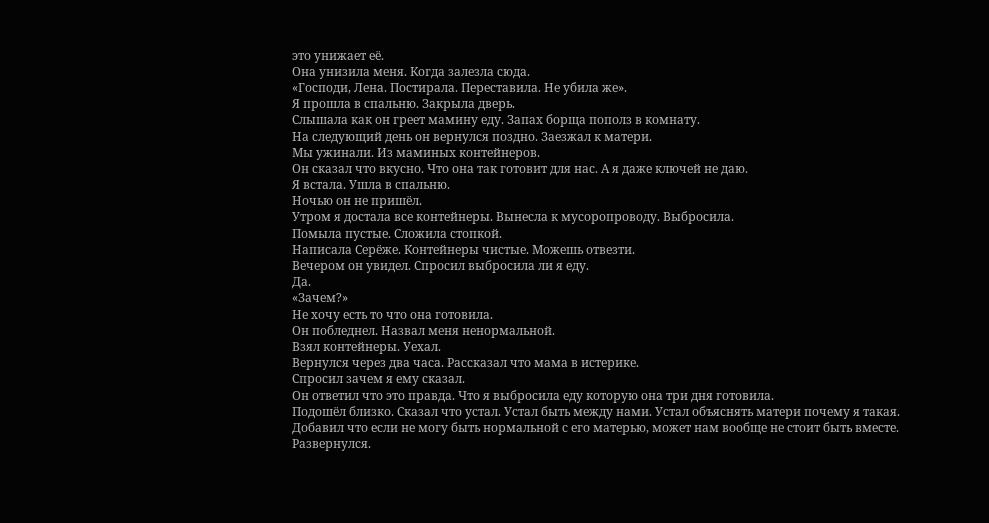это унижает её.
Она унизила меня. Когда залезла сюда.
«Господи, Лена. Постирала. Переставила. Не убила же».
Я прошла в спальню. Закрыла дверь.
Слышала как он греет мамину еду. Запах борща пополз в комнату.
На следующий день он вернулся поздно. Заезжал к матери.
Мы ужинали. Из маминых контейнеров.
Он сказал что вкусно. Что она так готовит для нас. А я даже ключей не даю.
Я встала. Ушла в спальню.
Ночью он не пришёл.
Утром я достала все контейнеры. Вынесла к мусоропроводу. Выбросила.
Помыла пустые. Сложила стопкой.
Написала Серёже. Контейнеры чистые. Можешь отвезти.
Вечером он увидел. Спросил выбросила ли я еду.
Да.
«Зачем?»
Не хочу есть то что она готовила.
Он побледнел. Назвал меня ненормальной.
Взял контейнеры. Уехал.
Вернулся через два часа. Рассказал что мама в истерике.
Спросил зачем я ему сказал.
Он ответил что это правда. Что я выбросила еду которую она три дня готовила.
Подошёл близко. Сказал что устал. Устал быть между нами. Устал объяснять матери почему я такая.
Добавил что если не могу быть нормальной с его матерью, может нам вообще не стоит быть вместе.
Развернулся.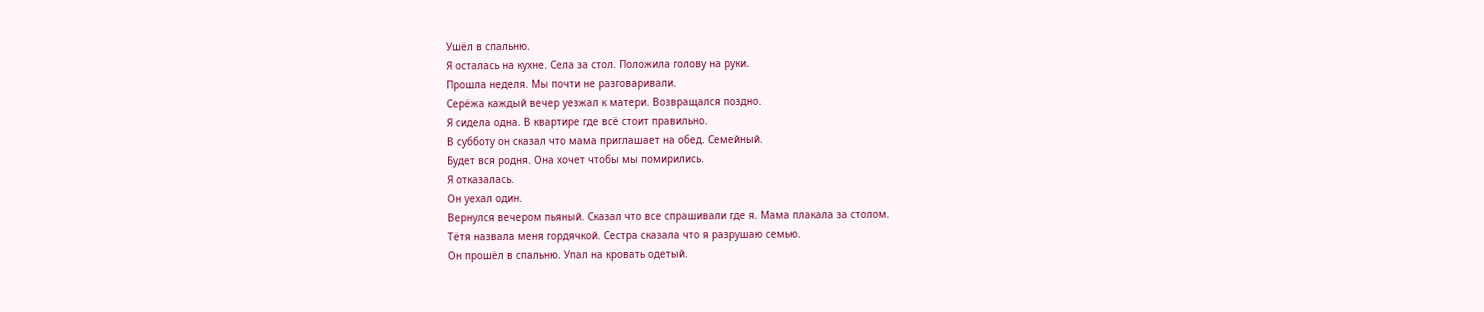Ушёл в спальню.
Я осталась на кухне. Села за стол. Положила голову на руки.
Прошла неделя. Мы почти не разговаривали.
Серёжа каждый вечер уезжал к матери. Возвращался поздно.
Я сидела одна. В квартире где всё стоит правильно.
В субботу он сказал что мама приглашает на обед. Семейный.
Будет вся родня. Она хочет чтобы мы помирились.
Я отказалась.
Он уехал один.
Вернулся вечером пьяный. Сказал что все спрашивали где я. Мама плакала за столом.
Тётя назвала меня гордячкой. Сестра сказала что я разрушаю семью.
Он прошёл в спальню. Упал на кровать одетый.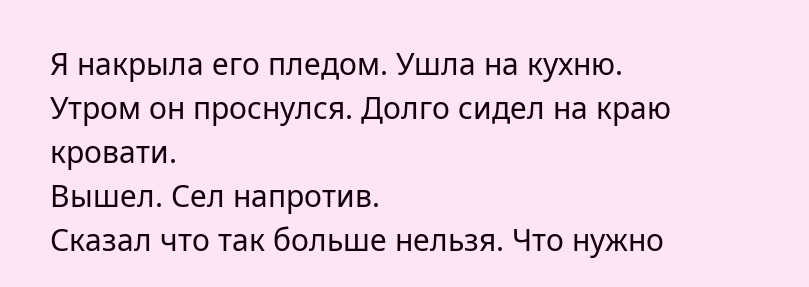Я накрыла его пледом. Ушла на кухню.
Утром он проснулся. Долго сидел на краю кровати.
Вышел. Сел напротив.
Сказал что так больше нельзя. Что нужно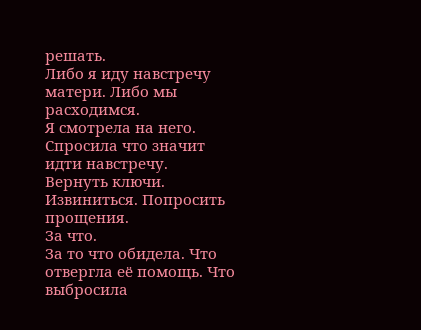решать.
Либо я иду навстречу матери. Либо мы расходимся.
Я смотрела на него.
Спросила что значит идти навстречу.
Вернуть ключи. Извиниться. Попросить прощения.
За что.
За то что обидела. Что отвергла её помощь. Что выбросила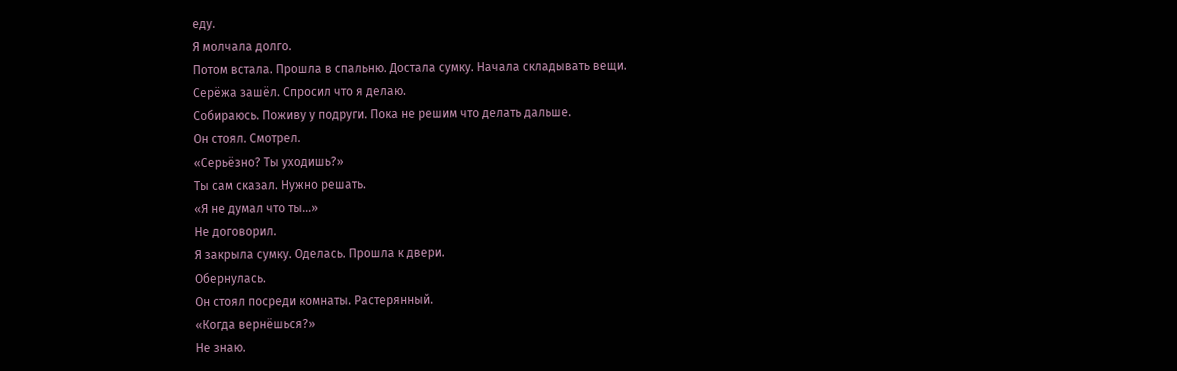еду.
Я молчала долго.
Потом встала. Прошла в спальню. Достала сумку. Начала складывать вещи.
Серёжа зашёл. Спросил что я делаю.
Собираюсь. Поживу у подруги. Пока не решим что делать дальше.
Он стоял. Смотрел.
«Серьёзно? Ты уходишь?»
Ты сам сказал. Нужно решать.
«Я не думал что ты...»
Не договорил.
Я закрыла сумку. Оделась. Прошла к двери.
Обернулась.
Он стоял посреди комнаты. Растерянный.
«Когда вернёшься?»
Не знаю.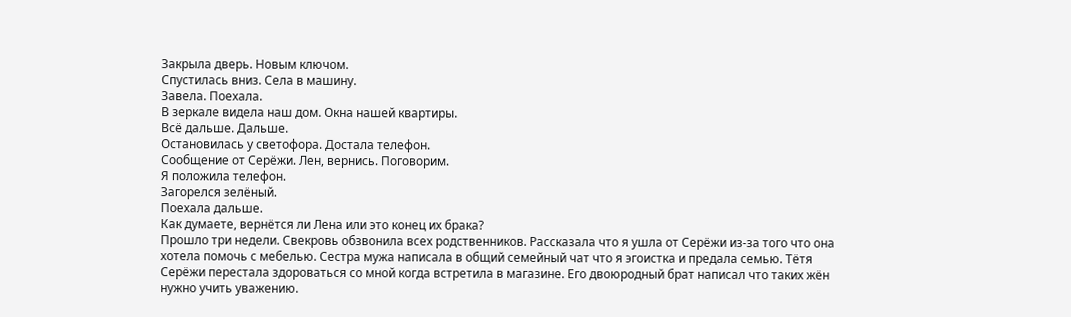Закрыла дверь. Новым ключом.
Спустилась вниз. Села в машину.
Завела. Поехала.
В зеркале видела наш дом. Окна нашей квартиры.
Всё дальше. Дальше.
Остановилась у светофора. Достала телефон.
Сообщение от Серёжи. Лен, вернись. Поговорим.
Я положила телефон.
Загорелся зелёный.
Поехала дальше.
Как думаете, вернётся ли Лена или это конец их брака?
Прошло три недели. Свекровь обзвонила всех родственников. Рассказала что я ушла от Серёжи из-за того что она хотела помочь с мебелью. Сестра мужа написала в общий семейный чат что я эгоистка и предала семью. Тётя Серёжи перестала здороваться со мной когда встретила в магазине. Его двоюродный брат написал что таких жён нужно учить уважению.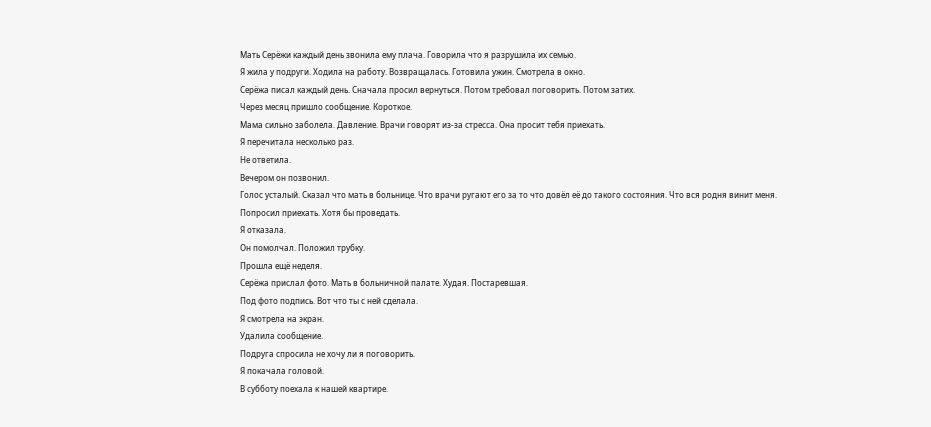Мать Серёжи каждый день звонила ему плача. Говорила что я разрушила их семью.
Я жила у подруги. Ходила на работу. Возвращалась. Готовила ужин. Смотрела в окно.
Серёжа писал каждый день. Сначала просил вернуться. Потом требовал поговорить. Потом затих.
Через месяц пришло сообщение. Короткое.
Мама сильно заболела. Давление. Врачи говорят из-за стресса. Она просит тебя приехать.
Я перечитала несколько раз.
Не ответила.
Вечером он позвонил.
Голос усталый. Сказал что мать в больнице. Что врачи ругают его за то что довёл её до такого состояния. Что вся родня винит меня.
Попросил приехать. Хотя бы проведать.
Я отказала.
Он помолчал. Положил трубку.
Прошла ещё неделя.
Серёжа прислал фото. Мать в больничной палате. Худая. Постаревшая.
Под фото подпись. Вот что ты с ней сделала.
Я смотрела на экран.
Удалила сообщение.
Подруга спросила не хочу ли я поговорить.
Я покачала головой.
В субботу поехала к нашей квартире.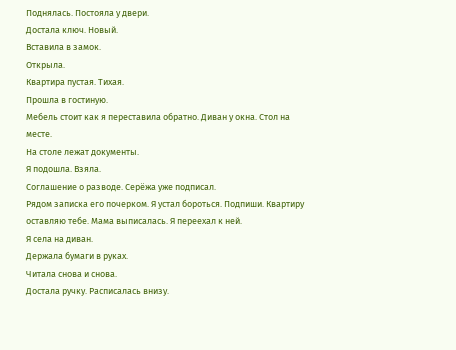Поднялась. Постояла у двери.
Достала ключ. Новый.
Вставила в замок.
Открыла.
Квартира пустая. Тихая.
Прошла в гостиную.
Мебель стоит как я переставила обратно. Диван у окна. Стол на месте.
На столе лежат документы.
Я подошла. Взяла.
Соглашение о разводе. Серёжа уже подписал.
Рядом записка его почерком. Я устал бороться. Подпиши. Квартиру оставляю тебе. Мама выписалась. Я переехал к ней.
Я села на диван.
Держала бумаги в руках.
Читала снова и снова.
Достала ручку. Расписалась внизу.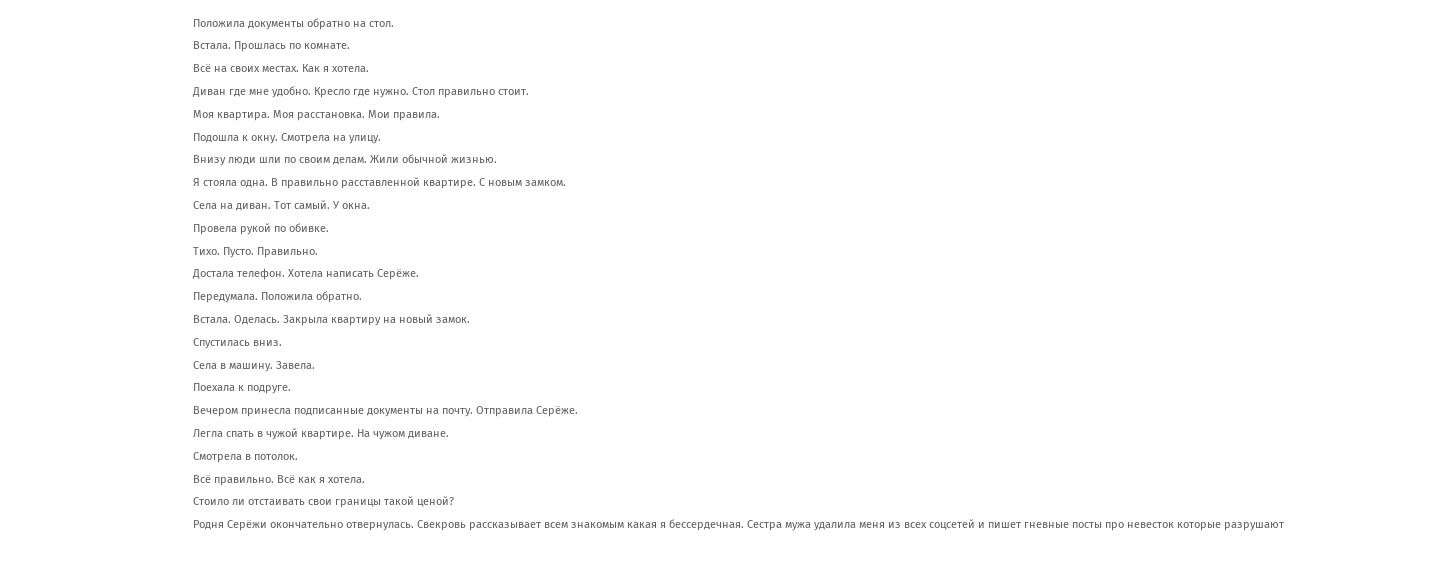Положила документы обратно на стол.
Встала. Прошлась по комнате.
Всё на своих местах. Как я хотела.
Диван где мне удобно. Кресло где нужно. Стол правильно стоит.
Моя квартира. Моя расстановка. Мои правила.
Подошла к окну. Смотрела на улицу.
Внизу люди шли по своим делам. Жили обычной жизнью.
Я стояла одна. В правильно расставленной квартире. С новым замком.
Села на диван. Тот самый. У окна.
Провела рукой по обивке.
Тихо. Пусто. Правильно.
Достала телефон. Хотела написать Серёже.
Передумала. Положила обратно.
Встала. Оделась. Закрыла квартиру на новый замок.
Спустилась вниз.
Села в машину. Завела.
Поехала к подруге.
Вечером принесла подписанные документы на почту. Отправила Серёже.
Легла спать в чужой квартире. На чужом диване.
Смотрела в потолок.
Всё правильно. Всё как я хотела.
Стоило ли отстаивать свои границы такой ценой?
Родня Серёжи окончательно отвернулась. Свекровь рассказывает всем знакомым какая я бессердечная. Сестра мужа удалила меня из всех соцсетей и пишет гневные посты про невесток которые разрушают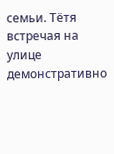семьи. Тётя встречая на улице демонстративно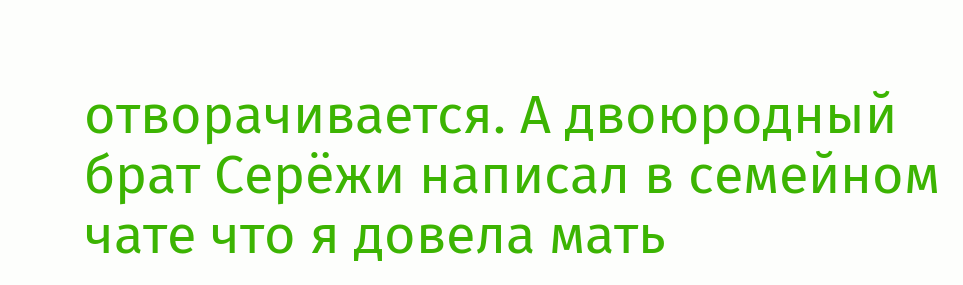отворачивается. А двоюродный брат Серёжи написал в семейном чате что я довела мать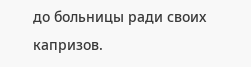до больницы ради своих капризов.